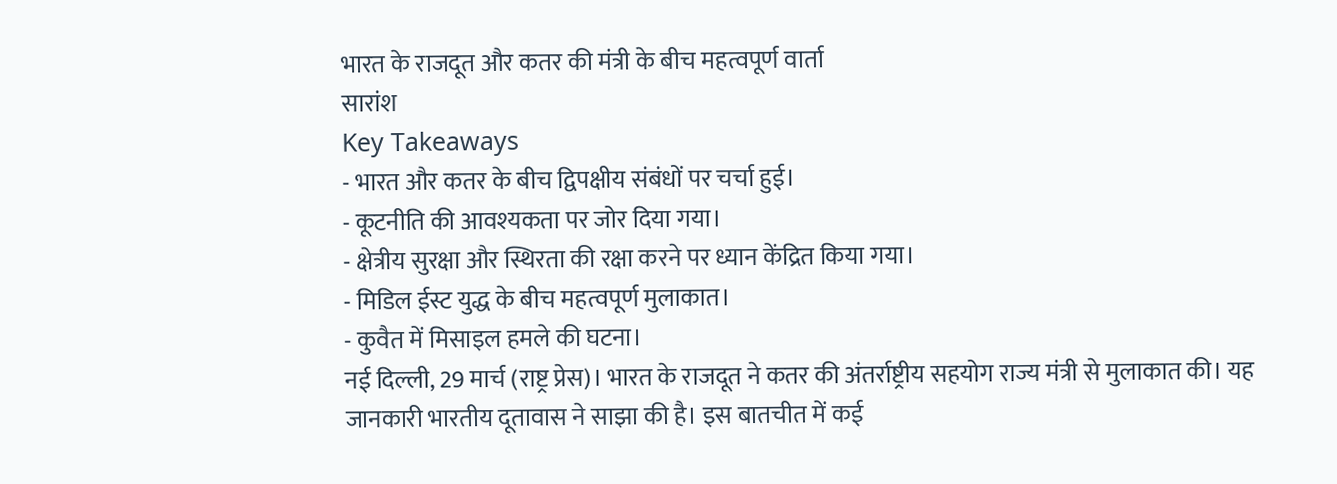भारत के राजदूत और कतर की मंत्री के बीच महत्वपूर्ण वार्ता
सारांश
Key Takeaways
- भारत और कतर के बीच द्विपक्षीय संबंधों पर चर्चा हुई।
- कूटनीति की आवश्यकता पर जोर दिया गया।
- क्षेत्रीय सुरक्षा और स्थिरता की रक्षा करने पर ध्यान केंद्रित किया गया।
- मिडिल ईस्ट युद्ध के बीच महत्वपूर्ण मुलाकात।
- कुवैत में मिसाइल हमले की घटना।
नई दिल्ली, 29 मार्च (राष्ट्र प्रेस)। भारत के राजदूत ने कतर की अंतर्राष्ट्रीय सहयोग राज्य मंत्री से मुलाकात की। यह जानकारी भारतीय दूतावास ने साझा की है। इस बातचीत में कई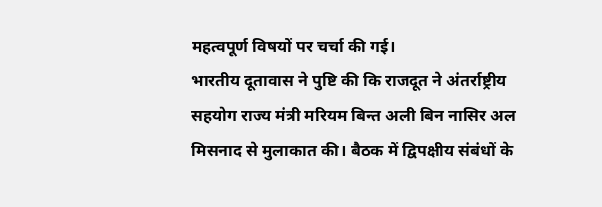महत्वपूर्ण विषयों पर चर्चा की गई।
भारतीय दूतावास ने पुष्टि की कि राजदूत ने अंतर्राष्ट्रीय सहयोग राज्य मंत्री मरियम बिन्त अली बिन नासिर अल मिसनाद से मुलाकात की। बैठक में द्विपक्षीय संबंधों के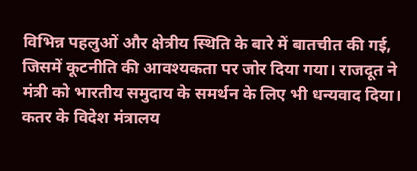विभिन्न पहलुओं और क्षेत्रीय स्थिति के बारे में बातचीत की गई, जिसमें कूटनीति की आवश्यकता पर जोर दिया गया। राजदूत ने मंत्री को भारतीय समुदाय के समर्थन के लिए भी धन्यवाद दिया।
कतर के विदेश मंत्रालय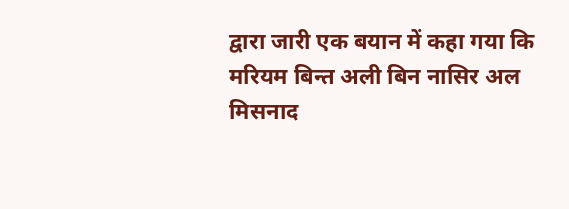द्वारा जारी एक बयान में कहा गया कि मरियम बिन्त अली बिन नासिर अल मिसनाद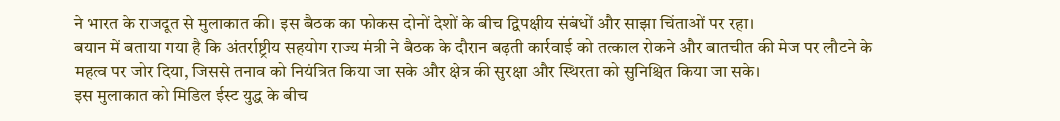ने भारत के राजदूत से मुलाकात की। इस बैठक का फोकस दोनों देशों के बीच द्विपक्षीय संबंधों और साझा चिंताओं पर रहा।
बयान में बताया गया है कि अंतर्राष्ट्रीय सहयोग राज्य मंत्री ने बैठक के दौरान बढ़ती कार्रवाई को तत्काल रोकने और बातचीत की मेज पर लौटने के महत्व पर जोर दिया, जिससे तनाव को नियंत्रित किया जा सके और क्षेत्र की सुरक्षा और स्थिरता को सुनिश्चित किया जा सके।
इस मुलाकात को मिडिल ईस्ट युद्ध के बीच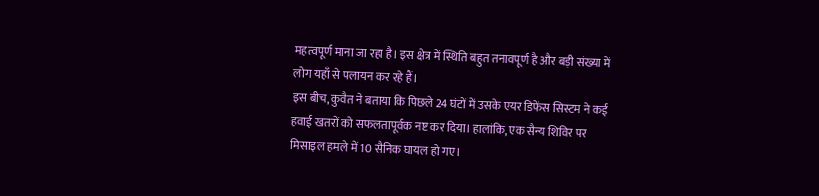महत्वपूर्ण माना जा रहा है। इस क्षेत्र में स्थिति बहुत तनावपूर्ण है और बड़ी संख्या में लोग यहाँ से पलायन कर रहे हैं।
इस बीच, कुवैत ने बताया कि पिछले 24 घंटों में उसके एयर डिफेंस सिस्टम ने कई हवाई खतरों को सफलतापूर्वक नष्ट कर दिया। हालांकि, एक सैन्य शिविर पर मिसाइल हमले में 10 सैनिक घायल हो गए।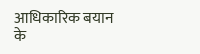आधिकारिक बयान के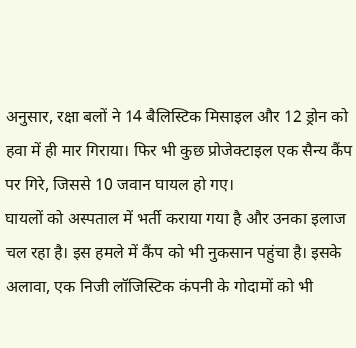अनुसार, रक्षा बलों ने 14 बैलिस्टिक मिसाइल और 12 ड्रोन को हवा में ही मार गिराया। फिर भी कुछ प्रोजेक्टाइल एक सैन्य कैंप पर गिरे, जिससे 10 जवान घायल हो गए।
घायलों को अस्पताल में भर्ती कराया गया है और उनका इलाज चल रहा है। इस हमले में कैंप को भी नुकसान पहुंचा है। इसके अलावा, एक निजी लॉजिस्टिक कंपनी के गोदामों को भी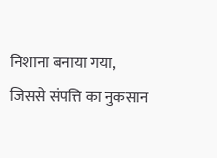निशाना बनाया गया, जिससे संपत्ति का नुकसान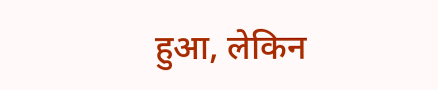हुआ, लेकिन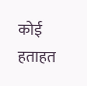कोई हताहत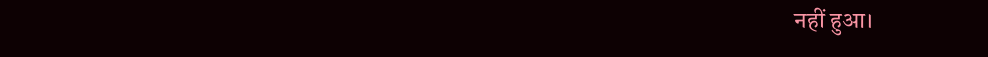नहीं हुआ।